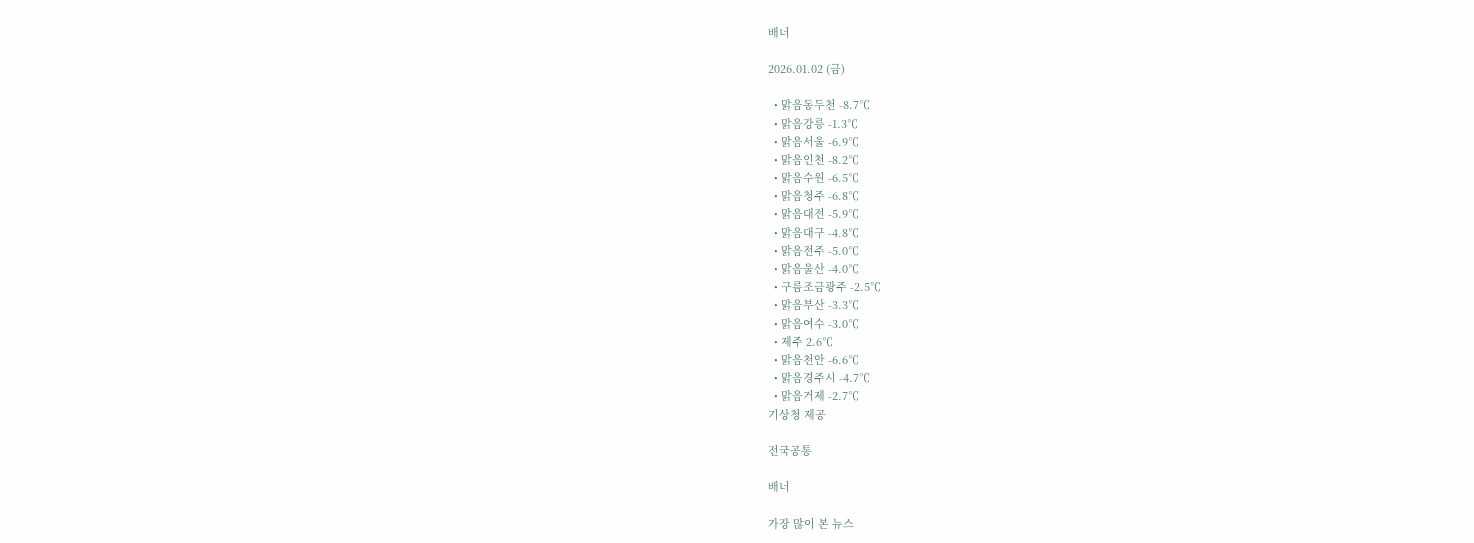배너

2026.01.02 (금)

  • 맑음동두천 -8.7℃
  • 맑음강릉 -1.3℃
  • 맑음서울 -6.9℃
  • 맑음인천 -8.2℃
  • 맑음수원 -6.5℃
  • 맑음청주 -6.8℃
  • 맑음대전 -5.9℃
  • 맑음대구 -4.8℃
  • 맑음전주 -5.0℃
  • 맑음울산 -4.0℃
  • 구름조금광주 -2.5℃
  • 맑음부산 -3.3℃
  • 맑음여수 -3.0℃
  • 제주 2.6℃
  • 맑음천안 -6.6℃
  • 맑음경주시 -4.7℃
  • 맑음거제 -2.7℃
기상청 제공

전국공통

배너

가장 많이 본 뉴스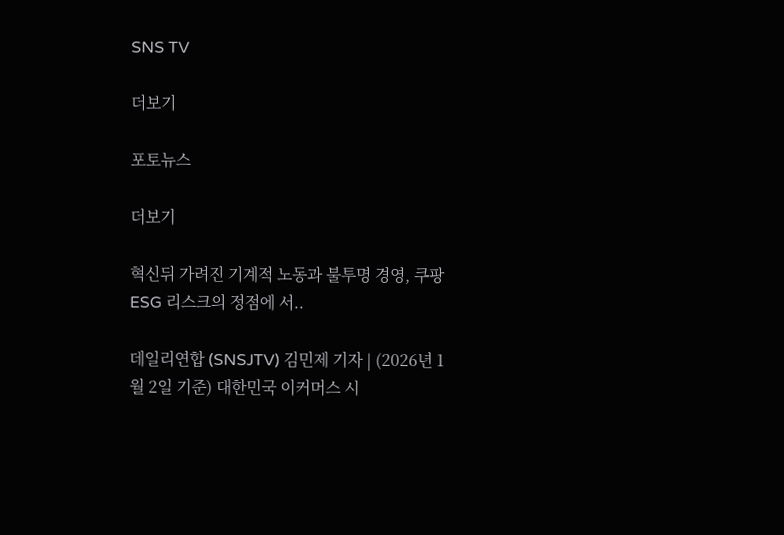SNS TV

더보기

포토뉴스

더보기

혁신뒤 가려진 기계적 노동과 불투명 경영, 쿠팡 ESG 리스크의 정점에 서..

데일리연합 (SNSJTV) 김민제 기자 | (2026년 1월 2일 기준) 대한민국 이커머스 시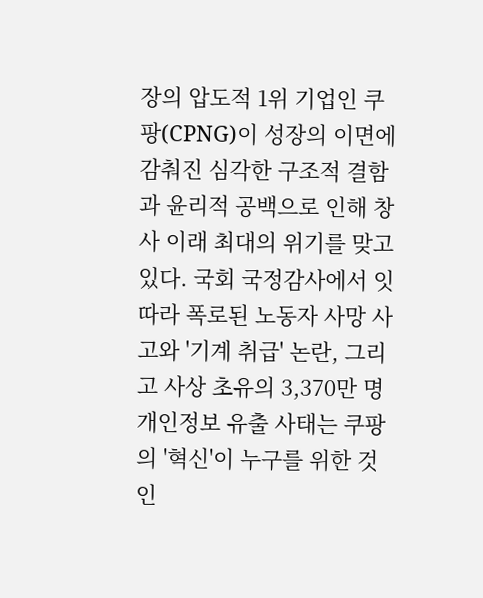장의 압도적 1위 기업인 쿠팡(CPNG)이 성장의 이면에 감춰진 심각한 구조적 결함과 윤리적 공백으로 인해 창사 이래 최대의 위기를 맞고 있다. 국회 국정감사에서 잇따라 폭로된 노동자 사망 사고와 '기계 취급' 논란, 그리고 사상 초유의 3,370만 명 개인정보 유출 사태는 쿠팡의 '혁신'이 누구를 위한 것인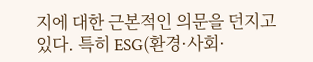지에 대한 근본적인 의문을 던지고 있다. 특히 ESG(환경·사회·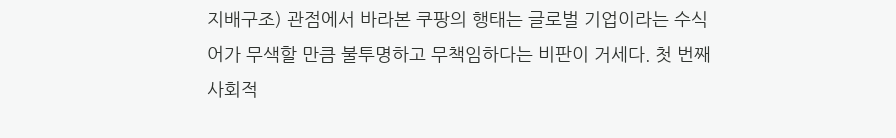지배구조) 관점에서 바라본 쿠팡의 행태는 글로벌 기업이라는 수식어가 무색할 만큼 불투명하고 무책임하다는 비판이 거세다. 첫 번째 사회적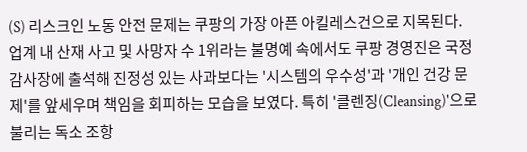(S) 리스크인 노동 안전 문제는 쿠팡의 가장 아픈 아킬레스건으로 지목된다. 업계 내 산재 사고 및 사망자 수 1위라는 불명예 속에서도 쿠팡 경영진은 국정감사장에 출석해 진정성 있는 사과보다는 '시스템의 우수성'과 '개인 건강 문제'를 앞세우며 책임을 회피하는 모습을 보였다. 특히 '클렌징(Cleansing)'으로 불리는 독소 조항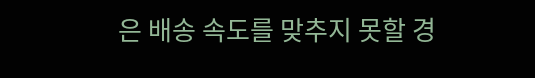은 배송 속도를 맞추지 못할 경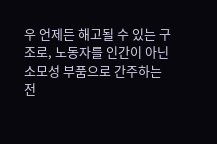우 언제든 해고될 수 있는 구조로, 노동자를 인간이 아닌 소모성 부품으로 간주하는 전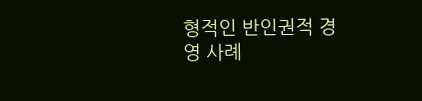형적인 반인권적 경영 사례